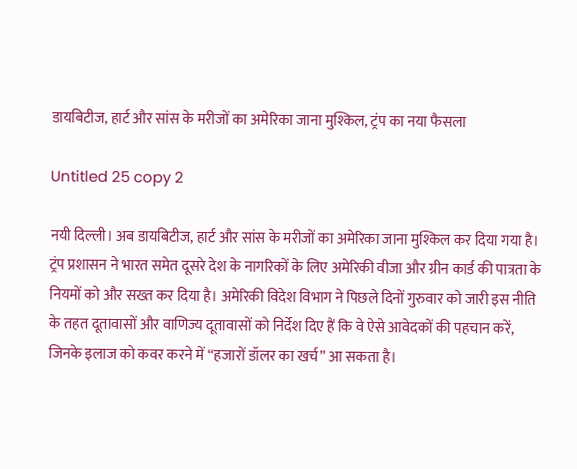डायबिटीज, हार्ट और सांस के मरीजों का अमेरिका जाना मुश्किल, ट्रंप का नया फैसला

Untitled 25 copy 2

नयी दिल्ली। अब डायबिटीज, हार्ट और सांस के मरीजों का अमेरिका जाना मुश्किल कर दिया गया है। ट्रंप प्रशासन ने भारत समेत दूसरे देश के नागरिकों के लिए अमेरिकी वीजा और ग्रीन कार्ड की पात्रता के नियमों को और सख्त कर दिया है। अमेरिकी विदेश विभाग ने पिछले दिनों गुरुवार को जारी इस नीति के तहत दूतावासों और वाणिज्य दूतावासों को निर्देश दिए हैं कि वे ऐसे आवेदकों की पहचान करें, जिनके इलाज को कवर करने में “हजारों डॉलर का खर्च” आ सकता है।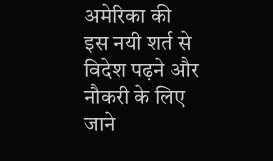अमेरिका की इस नयी शर्त से विदेश पढ़ने और नौकरी के लिए जाने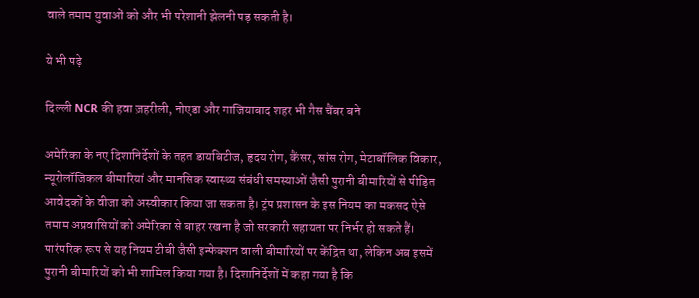वाले तमाम युवाओं को और भी परेशानी झेलनी पड़ सकती है।

ये भी पढ़े

दिल्ली NCR की हवा ज़हरीली, नोएडा और गाजियाबाद शहर भी गैस चैंबर बने

अमेरिका के नए दिशानिर्देशों के तहत डायबिटीज, हृदय रोग, कैंसर, सांस रोग, मेटाबॉलिक विकार, न्यूरोलॉजिकल बीमारियां और मानसिक स्वास्थ्य संबंधी समस्याओं जैसी पुरानी बीमारियों से पीड़ित आवेदकों के वीजा को अस्वीकार किया जा सकता है। ट्रंप प्रशासन के इस नियम का मकसद ऐसे तमाम अप्रवासियों को अमेरिका से बाहर रखना है जो सरकारी सहायता पर निर्भर हो सकते हैं। पारंपरिक रूप से यह नियम टीबी जैसी इन्फेक्शन वाली बीमारियों पर केंद्रित था, लेकिन अब इसमें पुरानी बीमारियों को भी शामिल किया गया है। दिशानिर्देशों में कहा गया है कि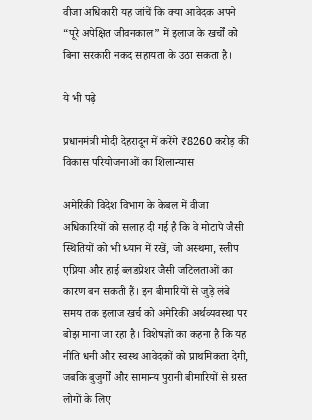वीजा अधिकारी यह जांचें कि क्या आवेदक अपने “पूरे अपेक्षित जीवनकाल” में इलाज के खर्चों को बिना सरकारी नकद सहायता के उठा सकता है।

ये भी पढ़े

प्रधानमंत्री मोदी देहरादून में करेंगे ₹8260 करोड़ की विकास परियोजनाओं का शिलान्यास

अमेरिकी विदेश विभाग के केबल में वीजा अधिकारियों को सलाह दी गई है कि वे मोटापे जैसी स्थितियों को भी ध्यान में रखें, जो अस्थमा, स्लीप एप्निया और हाई ब्लडप्रेशर जैसी जटिलताओं का कारण बन सकती हैं। इन बीमारियों से जुड़े लंबे समय तक इलाज खर्च को अमेरिकी अर्थव्यवस्था पर बोझ माना जा रहा है। विशेषज्ञों का कहना है कि यह नीति धनी और स्वस्थ आवेदकों को प्राथमिकता देगी, जबकि बुजुर्गों और सामान्य पुरानी बीमारियों से ग्रस्त लोगों के लिए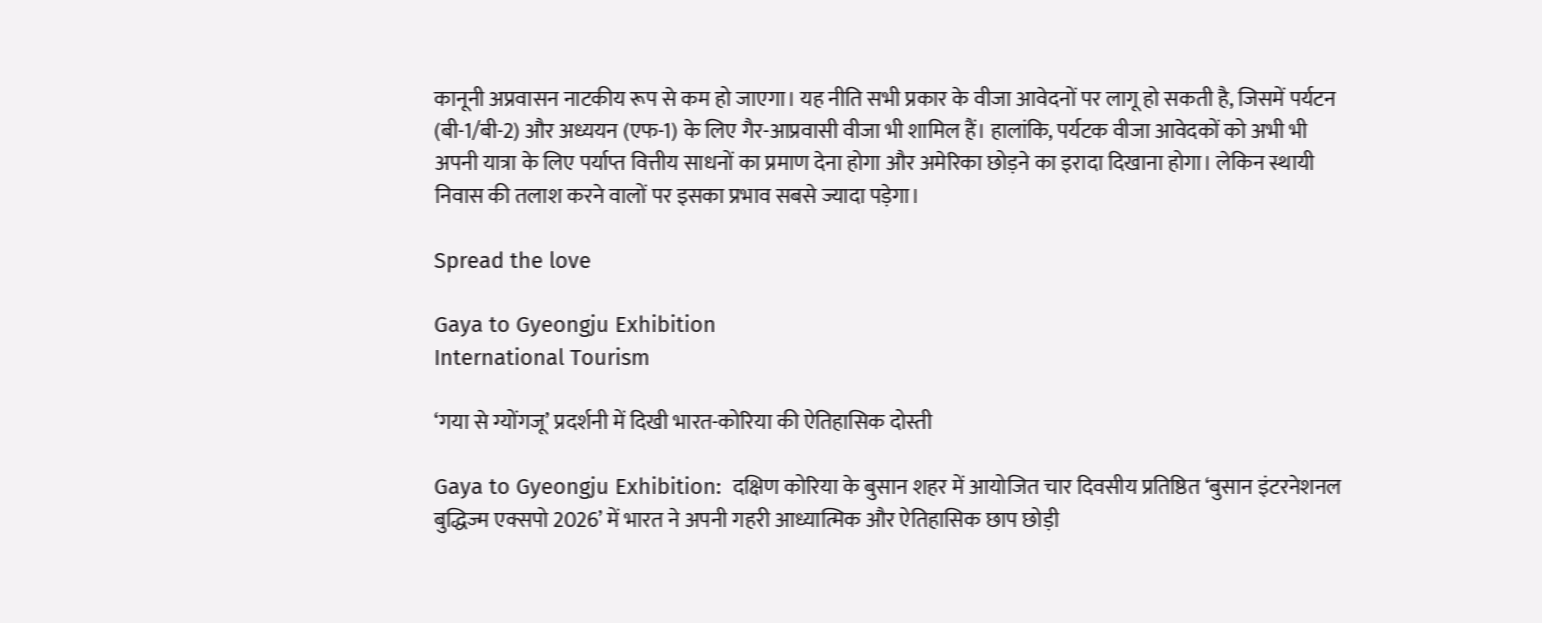कानूनी अप्रवासन नाटकीय रूप से कम हो जाएगा। यह नीति सभी प्रकार के वीजा आवेदनों पर लागू हो सकती है, जिसमें पर्यटन (बी-1/बी-2) और अध्ययन (एफ-1) के लिए गैर-आप्रवासी वीजा भी शामिल हैं। हालांकि, पर्यटक वीजा आवेदकों को अभी भी अपनी यात्रा के लिए पर्याप्त वित्तीय साधनों का प्रमाण देना होगा और अमेरिका छोड़ने का इरादा दिखाना होगा। लेकिन स्थायी निवास की तलाश करने वालों पर इसका प्रभाव सबसे ज्यादा पड़ेगा।

Spread the love

Gaya to Gyeongju Exhibition
International Tourism

‘गया से ग्योंगजू’ प्रदर्शनी में दिखी भारत-कोरिया की ऐतिहासिक दोस्ती

Gaya to Gyeongju Exhibition:  दक्षिण कोरिया के बुसान शहर में आयोजित चार दिवसीय प्रतिष्ठित ‘बुसान इंटरनेशनल बुद्धिज्म एक्सपो 2026’ में भारत ने अपनी गहरी आध्यात्मिक और ऐतिहासिक छाप छोड़ी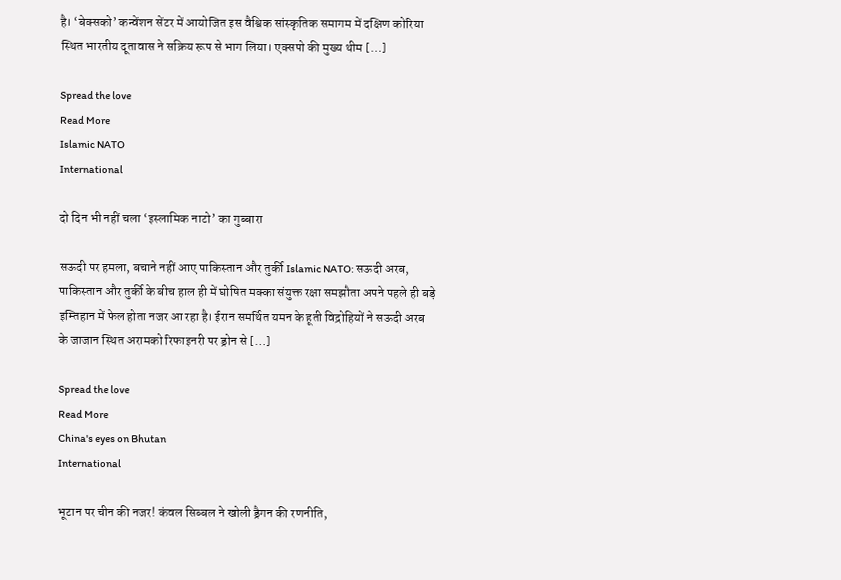है। ‘बेक्सको’ कन्वेंशन सेंटर में आयोजित इस वैश्विक सांस्कृतिक समागम में दक्षिण कोरिया स्थित भारतीय दूतावास ने सक्रिय रूप से भाग लिया। एक्सपो की मुख्य थीम […]

Spread the love
Read More
Islamic NATO
International

दो दिन भी नहीं चला ‘इस्लामिक नाटो’ का गुब्बारा

सऊदी पर हमला, बचाने नहीं आए पाकिस्तान और तुर्की Islamic NATO: सऊदी अरब, पाकिस्तान और तुर्की के बीच हाल ही में घोषित मक्का संयुक्त रक्षा समझौता अपने पहले ही बड़े इम्तिहान में फेल होता नजर आ रहा है। ईरान समर्थित यमन के हूती विद्रोहियों ने सऊदी अरब के जाजान स्थित अरामको रिफाइनरी पर ड्रोन से […]

Spread the love
Read More
China's eyes on Bhutan
International

भूटान पर चीन की नजर! कंवल सिब्बल ने खोली ड्रैगन की रणनीति,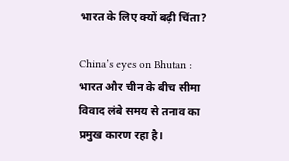भारत के लिए क्यों बढ़ी चिंता?

China’s eyes on Bhutan : भारत और चीन के बीच सीमा विवाद लंबे समय से तनाव का प्रमुख कारण रहा है।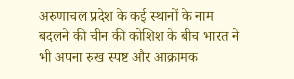अरुणाचल प्रदेश के कई स्थानों के नाम बदलने की चीन की कोशिश के बीच भारत ने भी अपना रुख स्पष्ट और आक्रामक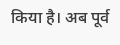किया है। अब पूर्व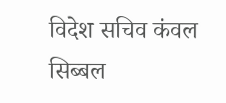विदेश सचिव कंवल सिब्बल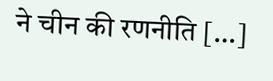ने चीन की रणनीति […]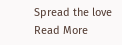Spread the love
Read More